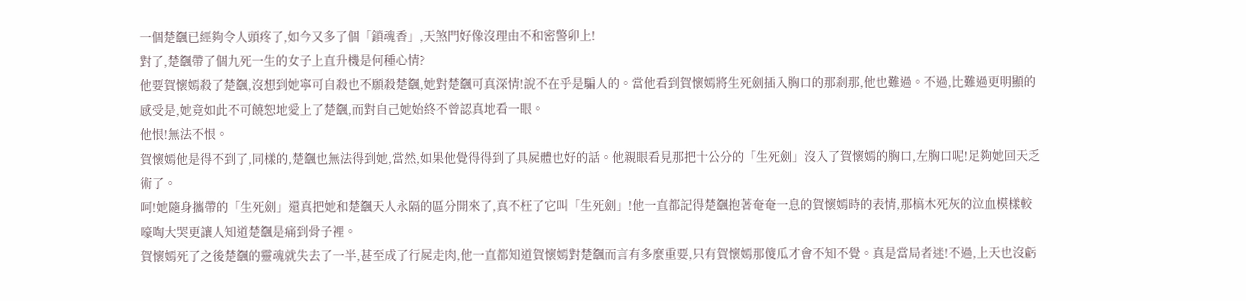一個楚颻已經夠令人頭疼了,如今又多了個「鎖魂香」,天煞門好像沒理由不和密警卯上!
對了,楚颻帶了個九死一生的女子上直升機是何種心情?
他要賀懷嫣殺了楚颻,沒想到她寧可自殺也不願殺楚颻,她對楚颻可真深情!說不在乎是騙人的。當他看到賀懷嫣將生死劍插入胸口的那剎那,他也難過。不過,比難過更明顯的感受是,她竟如此不可饒恕地愛上了楚颻,而對自己她始終不曾認真地看一眼。
他恨!無法不恨。
賀懷嫣他是得不到了,同樣的,楚颻也無法得到她,當然,如果他覺得得到了具屍體也好的話。他親眼看見那把十公分的「生死劍」沒入了賀懷嫣的胸口,左胸口呢!足夠她回天乏術了。
呵!她隨身攜帶的「生死劍」還真把她和楚颻天人永隔的區分開來了,真不枉了它叫「生死劍」!他一直都記得楚颻抱著奄奄一息的賀懷嫣時的表情,那槁木死灰的泣血模樣較嚎啕大哭更讓人知道楚颻是痛到骨子裡。
賀懷嫣死了之後楚颻的靈魂就失去了一半,甚至成了行屍走肉,他一直都知道賀懷嫣對楚颻而言有多麼重要,只有賀懷嫣那傻瓜才會不知不覺。真是當局者迷!不過,上天也沒虧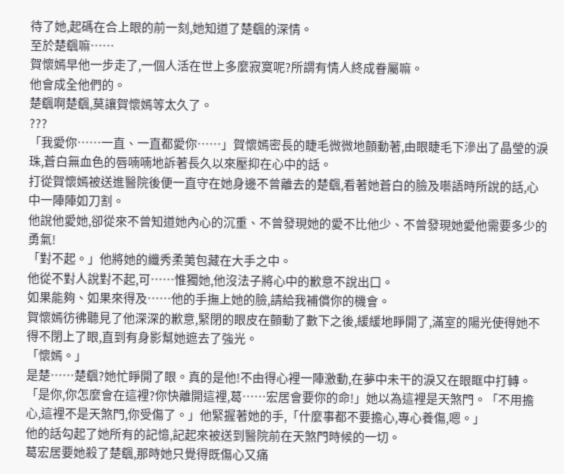待了她,起碼在合上眼的前一刻,她知道了楚颻的深情。
至於楚颻嘛……
賀懷嫣早他一步走了,一個人活在世上多麼寂寞呢?所謂有情人終成眷屬嘛。
他會成全他們的。
楚颻啊楚颻,莫讓賀懷嫣等太久了。
???
「我愛你……一直、一直都愛你……」賀懷嫣密長的睫毛微微地顫動著,由眼睫毛下滲出了晶瑩的淚珠,蒼白無血色的唇喃喃地訴著長久以來壓抑在心中的話。
打從賀懷嫣被送進醫院後便一直守在她身邊不曾離去的楚颻,看著她蒼白的臉及囈語時所說的話,心中一陣陣如刀割。
他說他愛她,卻從來不曾知道她內心的沉重、不曾發現她的愛不比他少、不曾發現她愛他需要多少的勇氣!
「對不起。」他將她的纖秀柔荑包藏在大手之中。
他從不對人說對不起,可……惟獨她,他沒法子將心中的歉意不說出口。
如果能夠、如果來得及……他的手撫上她的臉,請給我補償你的機會。
賀懷嫣彷彿聽見了他深深的歉意,緊閉的眼皮在顫動了數下之後,緩緩地睜開了,滿室的陽光使得她不得不閉上了眼,直到有身影幫她遮去了強光。
「懷嫣。」
是楚……楚颻?她忙睜開了眼。真的是他!不由得心裡一陣激動,在夢中未干的淚又在眼眶中打轉。「是你,你怎麼會在這裡?你快離開這裡,葛……宏居會要你的命!」她以為這裡是天煞門。「不用擔心,這裡不是天煞門,你受傷了。」他緊握著她的手,「什麼事都不要擔心,專心養傷,嗯。」
他的話勾起了她所有的記憶,記起來被送到醫院前在天煞門時候的一切。
葛宏居要她殺了楚颻,那時她只覺得既傷心又痛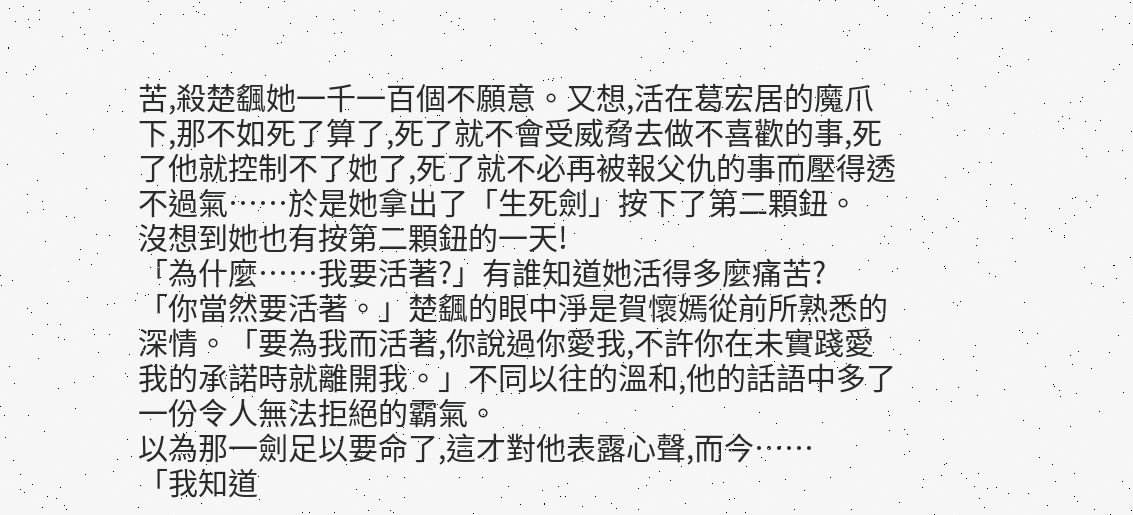苦,殺楚颻她一千一百個不願意。又想,活在葛宏居的魔爪下,那不如死了算了,死了就不會受威脅去做不喜歡的事,死了他就控制不了她了,死了就不必再被報父仇的事而壓得透不過氣……於是她拿出了「生死劍」按下了第二顆鈕。
沒想到她也有按第二顆鈕的一天!
「為什麼……我要活著?」有誰知道她活得多麼痛苦?
「你當然要活著。」楚颻的眼中淨是賀懷嫣從前所熟悉的深情。「要為我而活著,你說過你愛我,不許你在未實踐愛我的承諾時就離開我。」不同以往的溫和,他的話語中多了一份令人無法拒絕的霸氣。
以為那一劍足以要命了,這才對他表露心聲,而今……
「我知道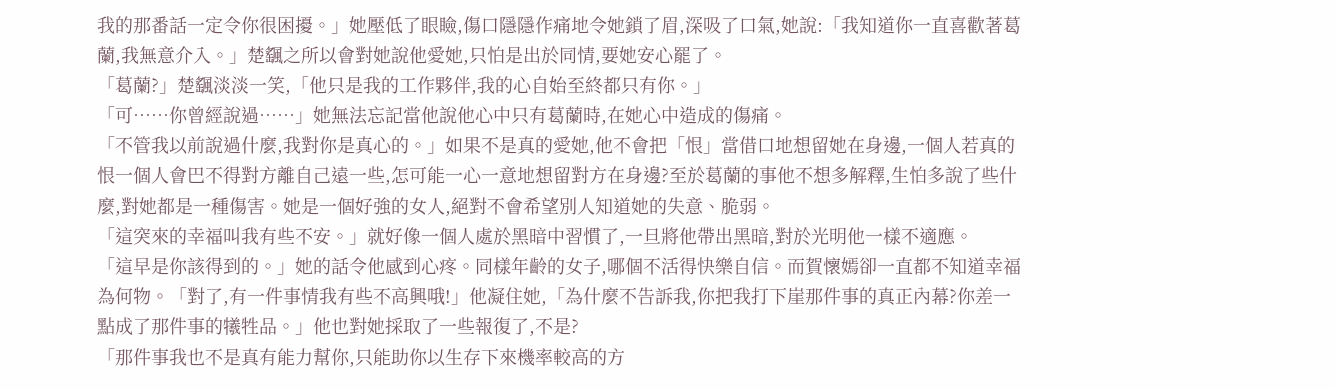我的那番話一定令你很困擾。」她壓低了眼瞼,傷口隱隱作痛地令她鎖了眉,深吸了口氣,她說:「我知道你一直喜歡著葛蘭,我無意介入。」楚颻之所以會對她說他愛她,只怕是出於同情,要她安心罷了。
「葛蘭?」楚颻淡淡一笑,「他只是我的工作夥伴,我的心自始至終都只有你。」
「可……你曾經說過……」她無法忘記當他說他心中只有葛蘭時,在她心中造成的傷痛。
「不管我以前說過什麼,我對你是真心的。」如果不是真的愛她,他不會把「恨」當借口地想留她在身邊,一個人若真的恨一個人會巴不得對方離自己遠一些,怎可能一心一意地想留對方在身邊?至於葛蘭的事他不想多解釋,生怕多說了些什麼,對她都是一種傷害。她是一個好強的女人,絕對不會希望別人知道她的失意、脆弱。
「這突來的幸福叫我有些不安。」就好像一個人處於黑暗中習慣了,一旦將他帶出黑暗,對於光明他一樣不適應。
「這早是你該得到的。」她的話令他感到心疼。同樣年齡的女子,哪個不活得快樂自信。而賀懷嫣卻一直都不知道幸福為何物。「對了,有一件事情我有些不高興哦!」他凝住她,「為什麼不告訴我,你把我打下崖那件事的真正內幕?你差一點成了那件事的犧牲品。」他也對她採取了一些報復了,不是?
「那件事我也不是真有能力幫你,只能助你以生存下來機率較高的方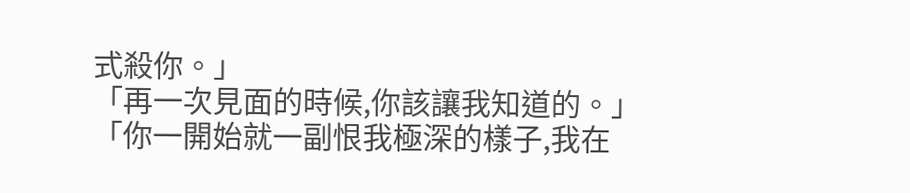式殺你。」
「再一次見面的時候,你該讓我知道的。」
「你一開始就一副恨我極深的樣子,我在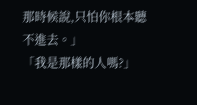那時候說,只怕你根本聽不進去。」
「我是那樣的人嗎?」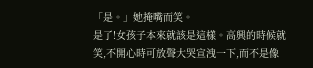「是。」她掩嘴而笑。
是了!女孩子本來就該是這樣。高興的時候就笑,不開心時可放聲大哭宣洩一下,而不是像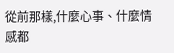從前那樣,什麼心事、什麼情感都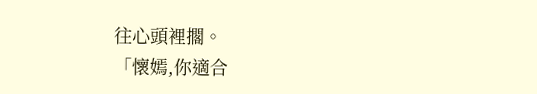往心頭裡擱。
「懷嫣,你適合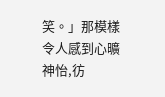笑。」那模樣令人感到心曠神怡,彷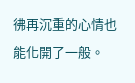彿再沉重的心情也能化開了一般。